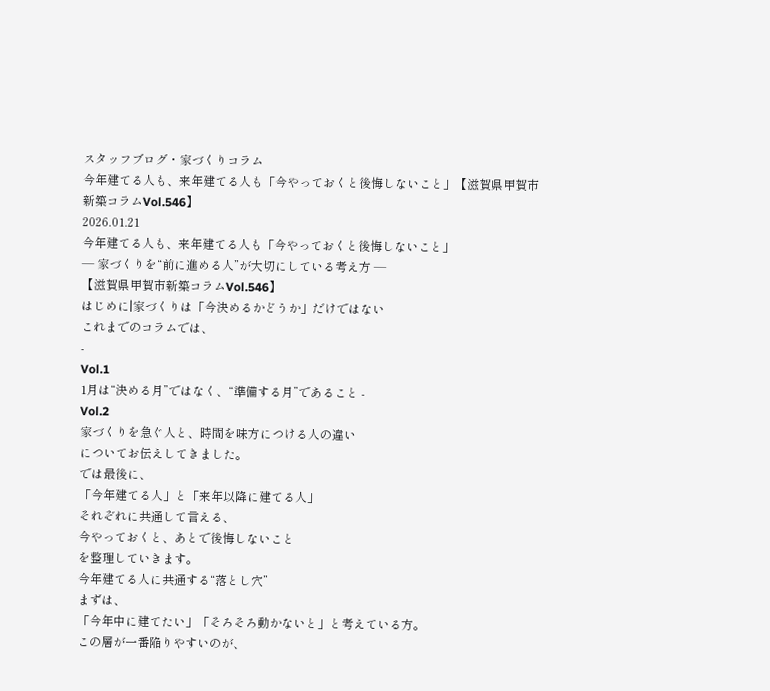スタッフブログ・家づくりコラム
今年建てる人も、来年建てる人も「今やっておくと後悔しないこと」【滋賀県甲賀市新築コラムVol.546】
2026.01.21
今年建てる人も、来年建てる人も「今やっておくと後悔しないこと」
― 家づくりを“前に進める人”が大切にしている考え方 ―
【滋賀県甲賀市新築コラムVol.546】
はじめに|家づくりは「今決めるかどうか」だけではない
これまでのコラムでは、
-
Vol.1
1月は“決める月”ではなく、“準備する月”であること -
Vol.2
家づくりを急ぐ人と、時間を味方につける人の違い
についてお伝えしてきました。
では最後に、
「今年建てる人」と「来年以降に建てる人」
それぞれに共通して言える、
今やっておくと、あとで後悔しないこと
を整理していきます。
今年建てる人に共通する“落とし穴”
まずは、
「今年中に建てたい」「そろそろ動かないと」と考えている方。
この層が一番陥りやすいのが、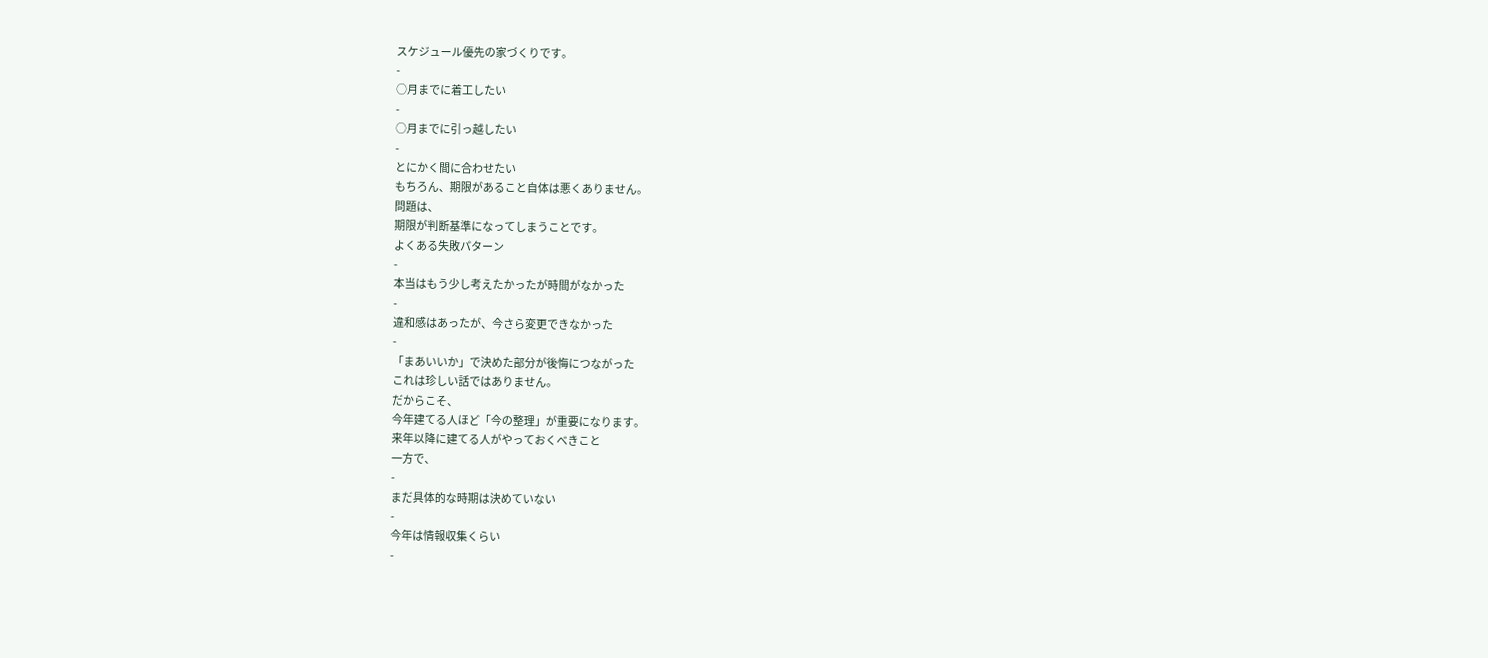スケジュール優先の家づくりです。
-
○月までに着工したい
-
○月までに引っ越したい
-
とにかく間に合わせたい
もちろん、期限があること自体は悪くありません。
問題は、
期限が判断基準になってしまうことです。
よくある失敗パターン
-
本当はもう少し考えたかったが時間がなかった
-
違和感はあったが、今さら変更できなかった
-
「まあいいか」で決めた部分が後悔につながった
これは珍しい話ではありません。
だからこそ、
今年建てる人ほど「今の整理」が重要になります。
来年以降に建てる人がやっておくべきこと
一方で、
-
まだ具体的な時期は決めていない
-
今年は情報収集くらい
-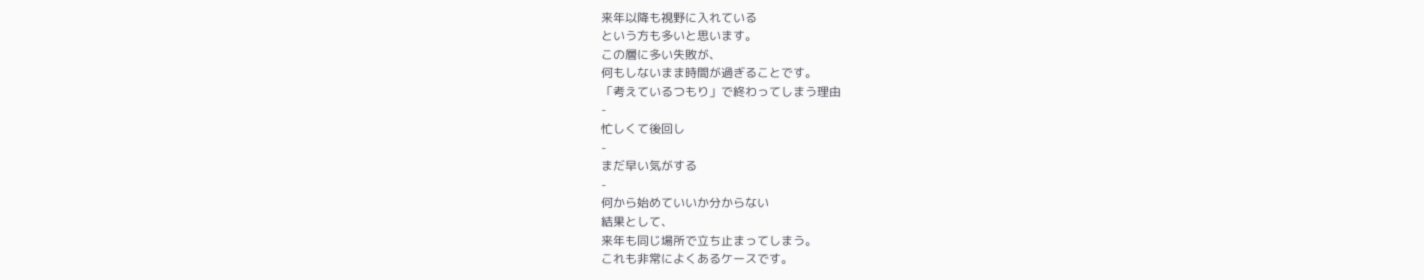来年以降も視野に入れている
という方も多いと思います。
この層に多い失敗が、
何もしないまま時間が過ぎることです。
「考えているつもり」で終わってしまう理由
-
忙しくて後回し
-
まだ早い気がする
-
何から始めていいか分からない
結果として、
来年も同じ場所で立ち止まってしまう。
これも非常によくあるケースです。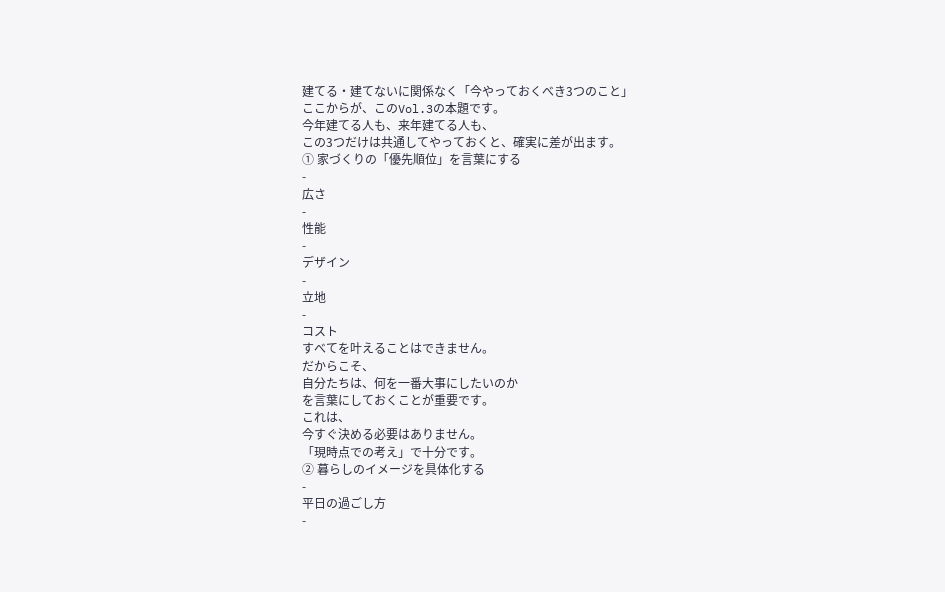建てる・建てないに関係なく「今やっておくべき3つのこと」
ここからが、このVol.3の本題です。
今年建てる人も、来年建てる人も、
この3つだけは共通してやっておくと、確実に差が出ます。
① 家づくりの「優先順位」を言葉にする
-
広さ
-
性能
-
デザイン
-
立地
-
コスト
すべてを叶えることはできません。
だからこそ、
自分たちは、何を一番大事にしたいのか
を言葉にしておくことが重要です。
これは、
今すぐ決める必要はありません。
「現時点での考え」で十分です。
② 暮らしのイメージを具体化する
-
平日の過ごし方
-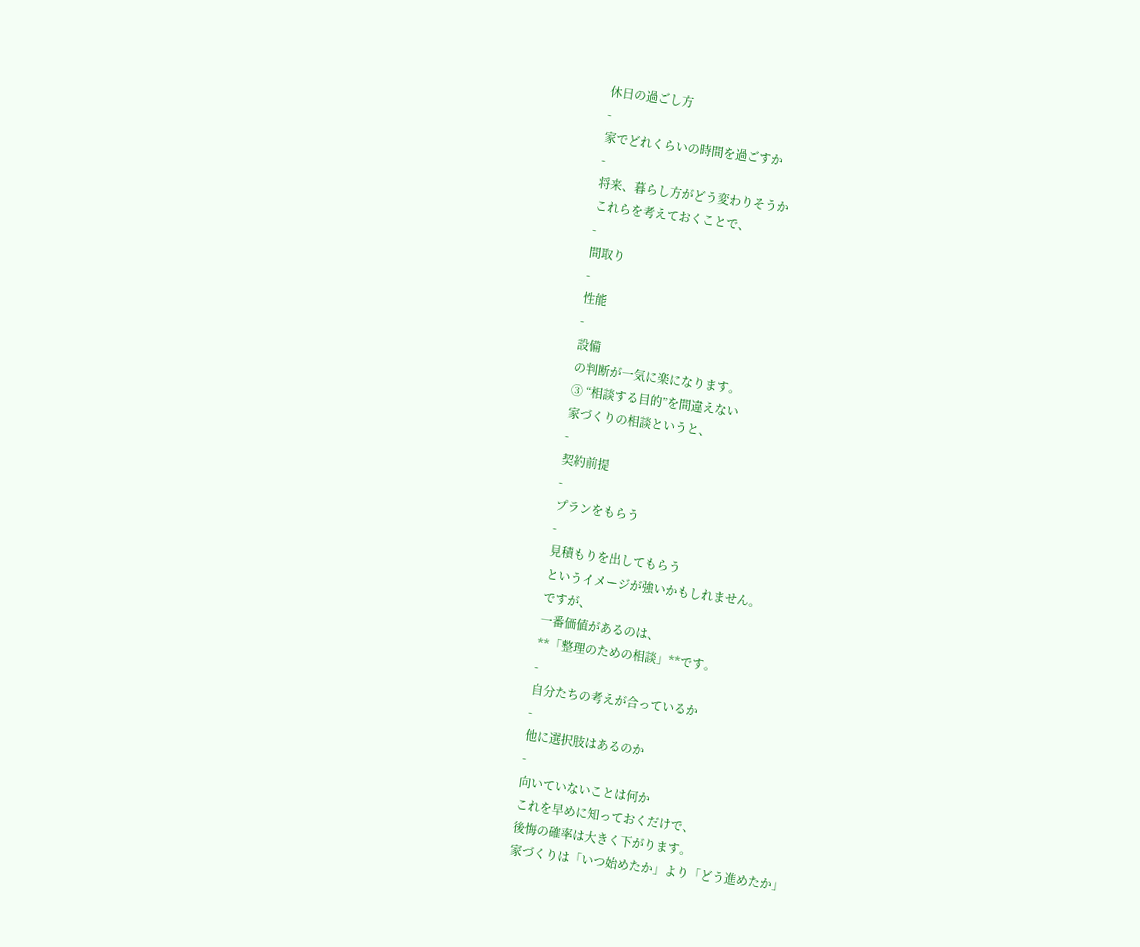休日の過ごし方
-
家でどれくらいの時間を過ごすか
-
将来、暮らし方がどう変わりそうか
これらを考えておくことで、
-
間取り
-
性能
-
設備
の判断が一気に楽になります。
③ “相談する目的”を間違えない
家づくりの相談というと、
-
契約前提
-
プランをもらう
-
見積もりを出してもらう
というイメージが強いかもしれません。
ですが、
一番価値があるのは、
**「整理のための相談」**です。
-
自分たちの考えが合っているか
-
他に選択肢はあるのか
-
向いていないことは何か
これを早めに知っておくだけで、
後悔の確率は大きく下がります。
家づくりは「いつ始めたか」より「どう進めたか」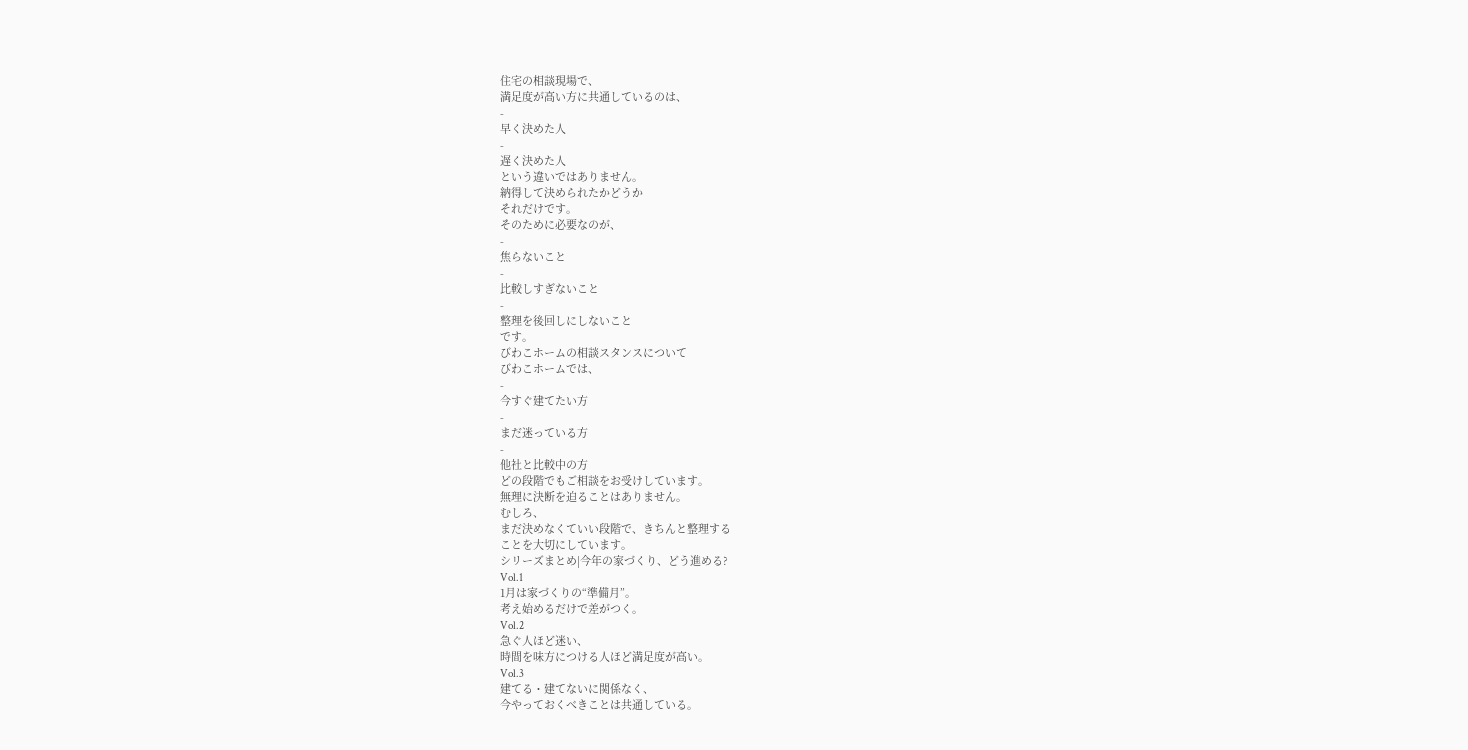住宅の相談現場で、
満足度が高い方に共通しているのは、
-
早く決めた人
-
遅く決めた人
という違いではありません。
納得して決められたかどうか
それだけです。
そのために必要なのが、
-
焦らないこと
-
比較しすぎないこと
-
整理を後回しにしないこと
です。
びわこホームの相談スタンスについて
びわこホームでは、
-
今すぐ建てたい方
-
まだ迷っている方
-
他社と比較中の方
どの段階でもご相談をお受けしています。
無理に決断を迫ることはありません。
むしろ、
まだ決めなくていい段階で、きちんと整理する
ことを大切にしています。
シリーズまとめ|今年の家づくり、どう進める?
Vol.1
1月は家づくりの“準備月”。
考え始めるだけで差がつく。
Vol.2
急ぐ人ほど迷い、
時間を味方につける人ほど満足度が高い。
Vol.3
建てる・建てないに関係なく、
今やっておくべきことは共通している。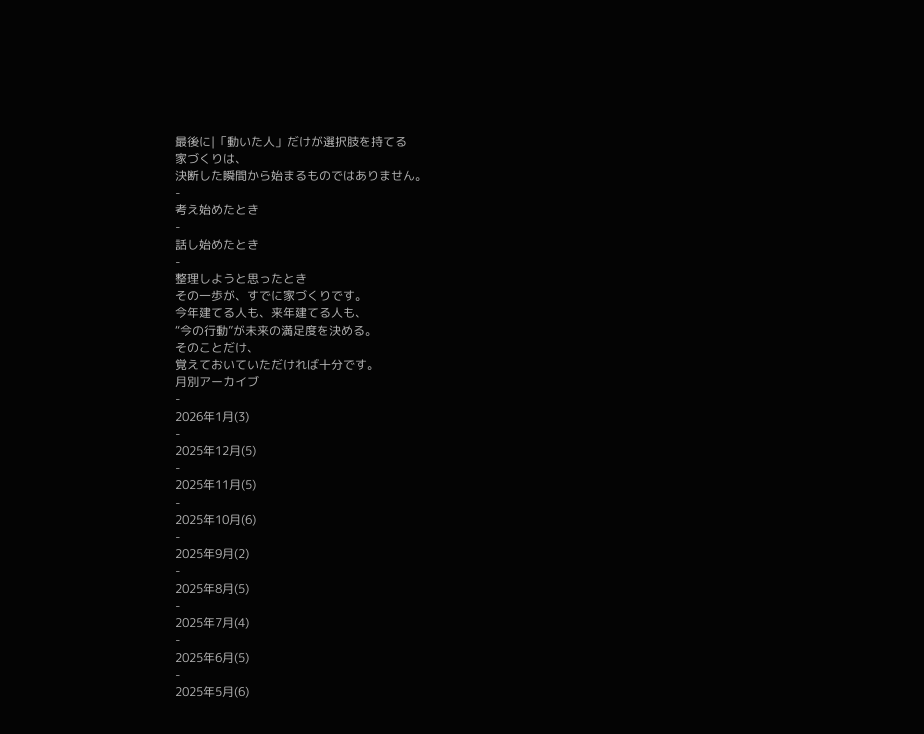最後に|「動いた人」だけが選択肢を持てる
家づくりは、
決断した瞬間から始まるものではありません。
-
考え始めたとき
-
話し始めたとき
-
整理しようと思ったとき
その一歩が、すでに家づくりです。
今年建てる人も、来年建てる人も、
“今の行動”が未来の満足度を決める。
そのことだけ、
覚えておいていただければ十分です。
月別アーカイブ
-
2026年1月(3)
-
2025年12月(5)
-
2025年11月(5)
-
2025年10月(6)
-
2025年9月(2)
-
2025年8月(5)
-
2025年7月(4)
-
2025年6月(5)
-
2025年5月(6)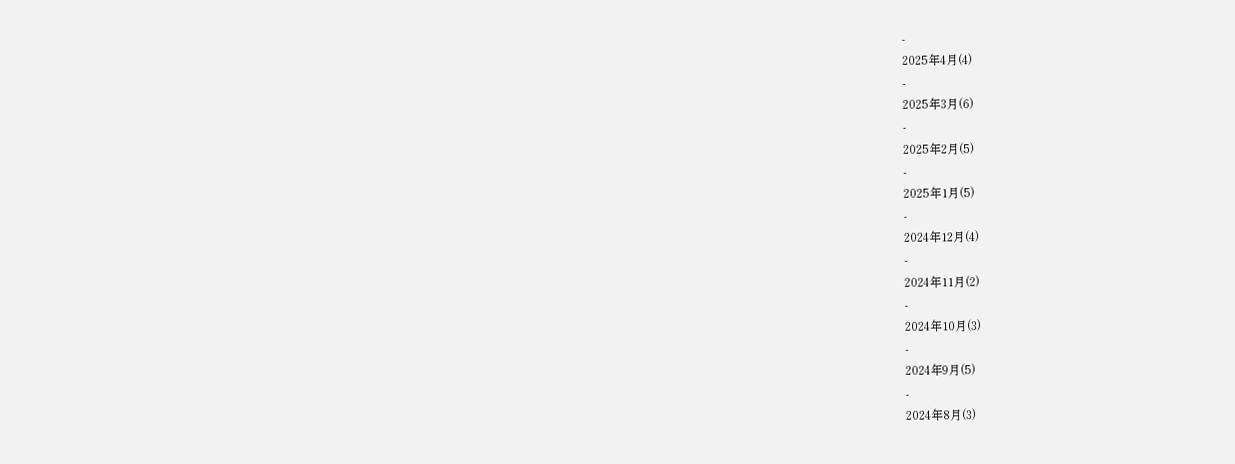-
2025年4月(4)
-
2025年3月(6)
-
2025年2月(5)
-
2025年1月(5)
-
2024年12月(4)
-
2024年11月(2)
-
2024年10月(3)
-
2024年9月(5)
-
2024年8月(3)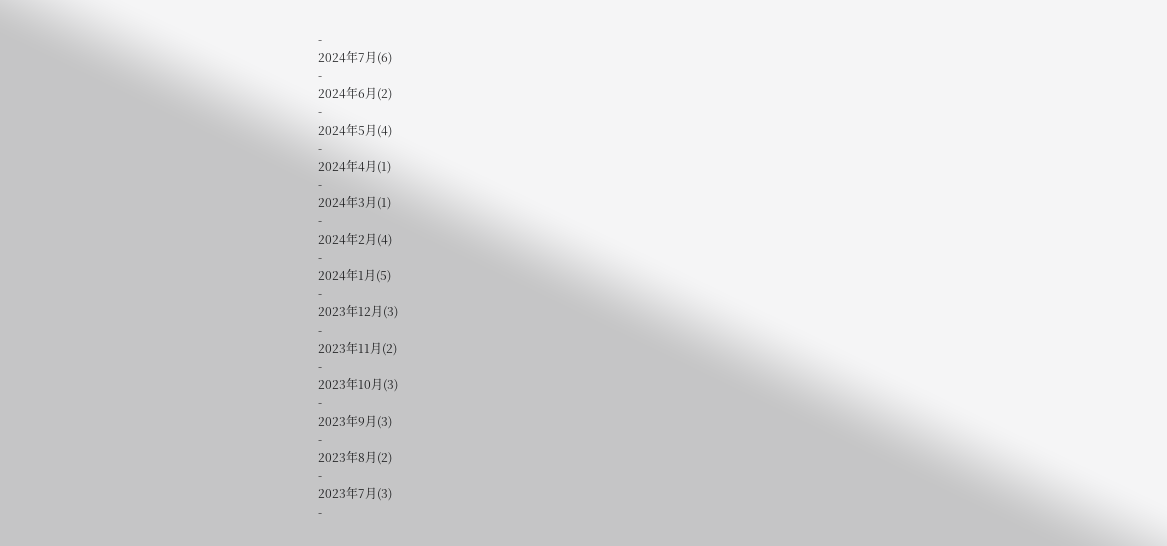-
2024年7月(6)
-
2024年6月(2)
-
2024年5月(4)
-
2024年4月(1)
-
2024年3月(1)
-
2024年2月(4)
-
2024年1月(5)
-
2023年12月(3)
-
2023年11月(2)
-
2023年10月(3)
-
2023年9月(3)
-
2023年8月(2)
-
2023年7月(3)
-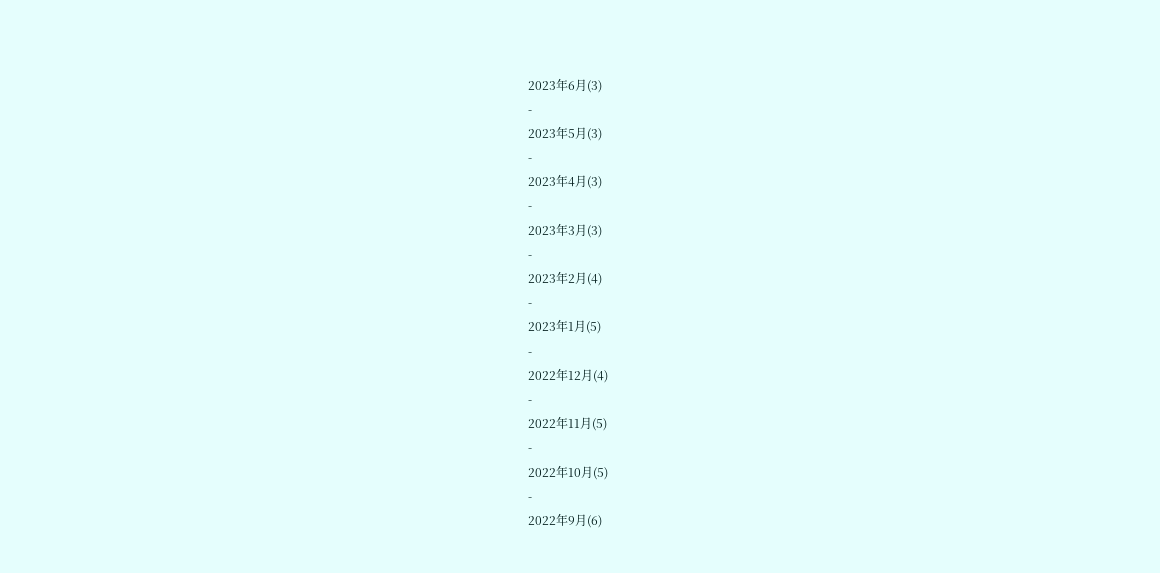2023年6月(3)
-
2023年5月(3)
-
2023年4月(3)
-
2023年3月(3)
-
2023年2月(4)
-
2023年1月(5)
-
2022年12月(4)
-
2022年11月(5)
-
2022年10月(5)
-
2022年9月(6)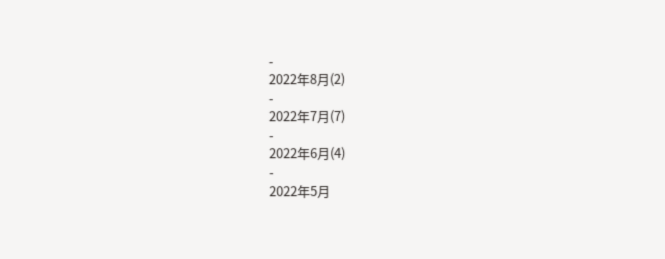-
2022年8月(2)
-
2022年7月(7)
-
2022年6月(4)
-
2022年5月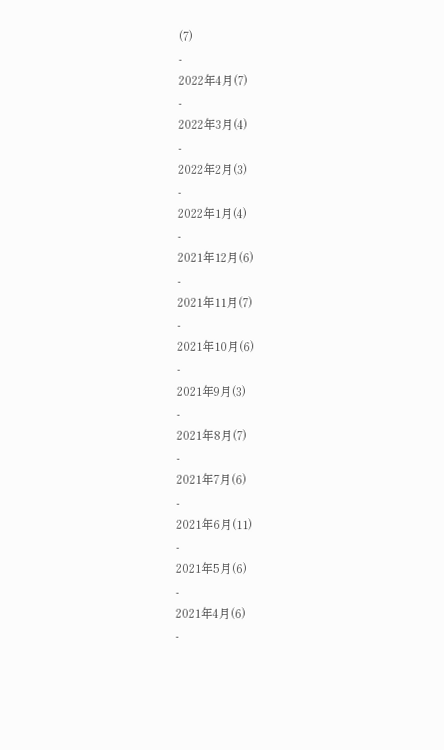(7)
-
2022年4月(7)
-
2022年3月(4)
-
2022年2月(3)
-
2022年1月(4)
-
2021年12月(6)
-
2021年11月(7)
-
2021年10月(6)
-
2021年9月(3)
-
2021年8月(7)
-
2021年7月(6)
-
2021年6月(11)
-
2021年5月(6)
-
2021年4月(6)
-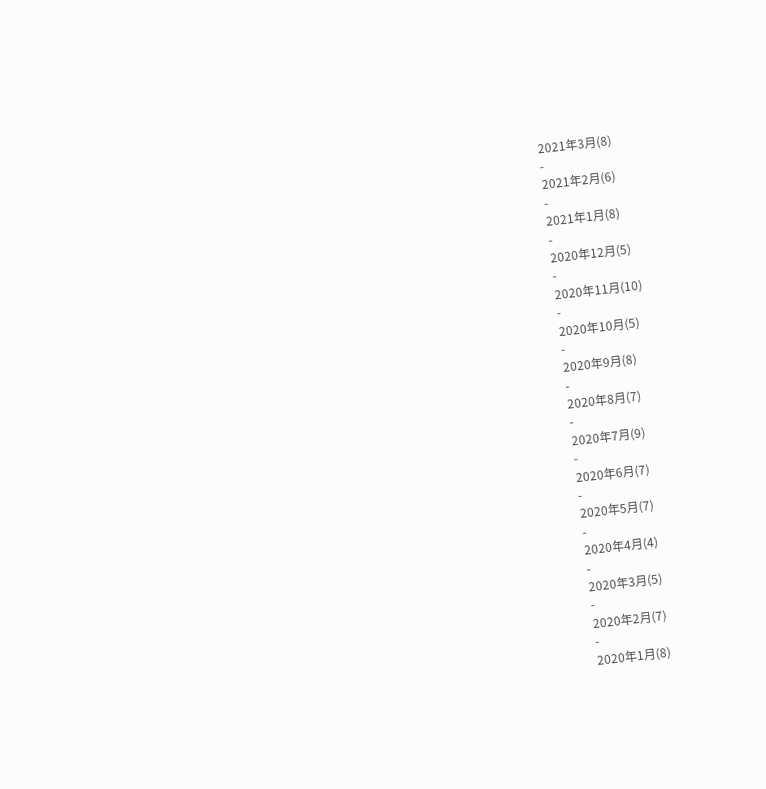2021年3月(8)
-
2021年2月(6)
-
2021年1月(8)
-
2020年12月(5)
-
2020年11月(10)
-
2020年10月(5)
-
2020年9月(8)
-
2020年8月(7)
-
2020年7月(9)
-
2020年6月(7)
-
2020年5月(7)
-
2020年4月(4)
-
2020年3月(5)
-
2020年2月(7)
-
2020年1月(8)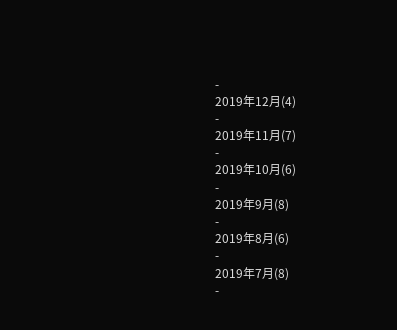-
2019年12月(4)
-
2019年11月(7)
-
2019年10月(6)
-
2019年9月(8)
-
2019年8月(6)
-
2019年7月(8)
-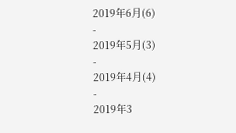2019年6月(6)
-
2019年5月(3)
-
2019年4月(4)
-
2019年3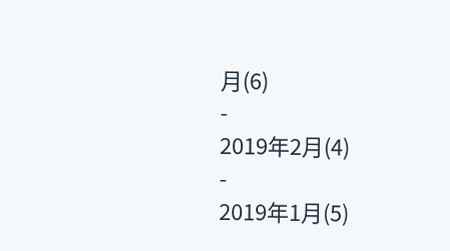月(6)
-
2019年2月(4)
-
2019年1月(5)